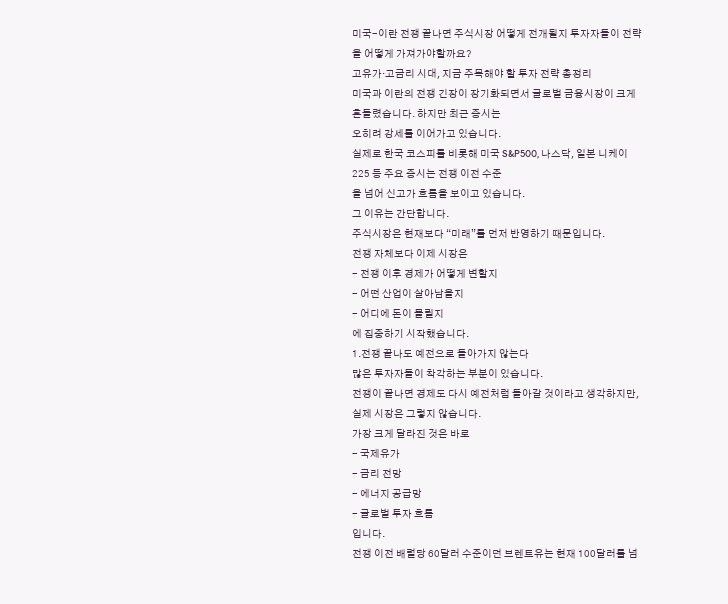미국-이란 전쟁 끝나면 주식시장 어떻게 전개될지 투자자들이 전략을 어떻게 가져가야할까요?
고유가·고금리 시대, 지금 주목해야 할 투자 전략 총정리
미국과 이란의 전쟁 긴장이 장기화되면서 글로벌 금융시장이 크게 흔들렸습니다. 하지만 최근 증시는
오히려 강세를 이어가고 있습니다.
실제로 한국 코스피를 비롯해 미국 S&P500, 나스닥, 일본 니케이225 등 주요 증시는 전쟁 이전 수준
을 넘어 신고가 흐름을 보이고 있습니다.
그 이유는 간단합니다.
주식시장은 현재보다 “미래”를 먼저 반영하기 때문입니다.
전쟁 자체보다 이제 시장은
- 전쟁 이후 경제가 어떻게 변할지
- 어떤 산업이 살아남을지
- 어디에 돈이 몰릴지
에 집중하기 시작했습니다.
1.전쟁 끝나도 예전으로 돌아가지 않는다
많은 투자자들이 착각하는 부분이 있습니다.
전쟁이 끝나면 경제도 다시 예전처럼 돌아갈 것이라고 생각하지만, 실제 시장은 그렇지 않습니다.
가장 크게 달라진 것은 바로
- 국제유가
- 금리 전망
- 에너지 공급망
- 글로벌 투자 흐름
입니다.
전쟁 이전 배럴당 60달러 수준이던 브렌트유는 현재 100달러를 넘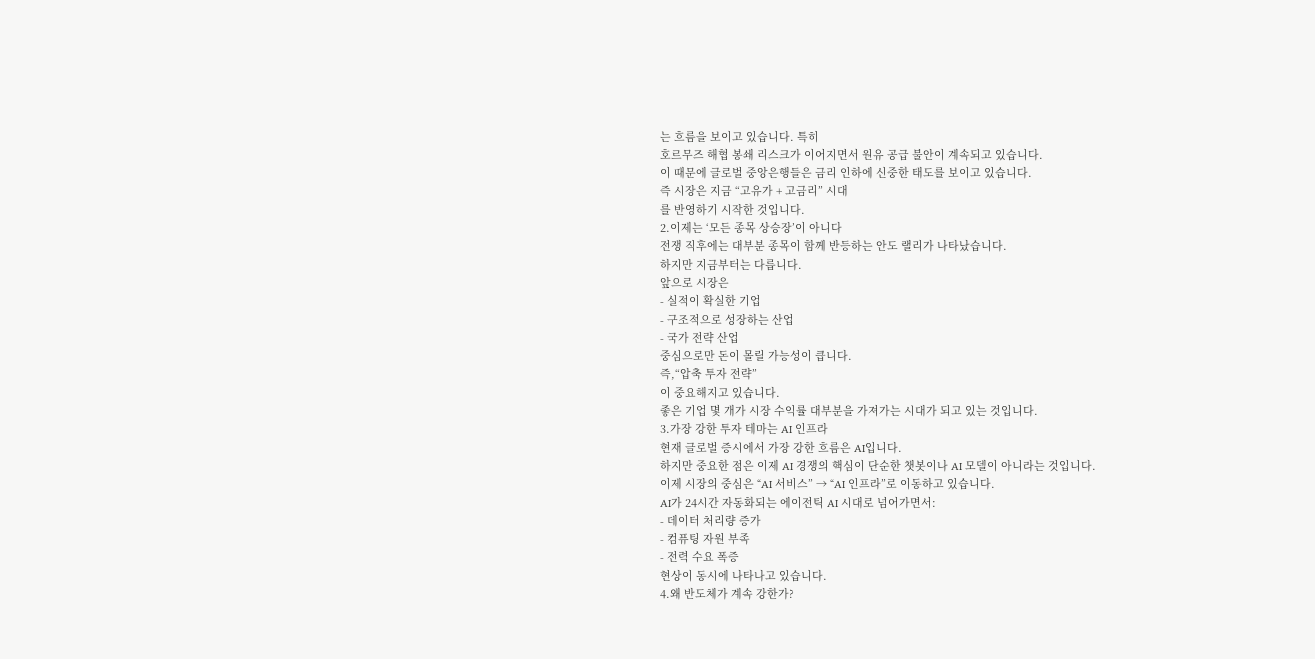는 흐름을 보이고 있습니다. 특히
호르무즈 해협 봉쇄 리스크가 이어지면서 원유 공급 불안이 계속되고 있습니다.
이 때문에 글로벌 중앙은행들은 금리 인하에 신중한 태도를 보이고 있습니다.
즉 시장은 지금 “고유가 + 고금리” 시대
를 반영하기 시작한 것입니다.
2.이제는 ‘모든 종목 상승장’이 아니다
전쟁 직후에는 대부분 종목이 함께 반등하는 안도 랠리가 나타났습니다.
하지만 지금부터는 다릅니다.
앞으로 시장은
- 실적이 확실한 기업
- 구조적으로 성장하는 산업
- 국가 전략 산업
중심으로만 돈이 몰릴 가능성이 큽니다.
즉,“압축 투자 전략”
이 중요해지고 있습니다.
좋은 기업 몇 개가 시장 수익률 대부분을 가져가는 시대가 되고 있는 것입니다.
3.가장 강한 투자 테마는 AI 인프라
현재 글로벌 증시에서 가장 강한 흐름은 AI입니다.
하지만 중요한 점은 이제 AI 경쟁의 핵심이 단순한 챗봇이나 AI 모델이 아니라는 것입니다.
이제 시장의 중심은 “AI 서비스” → “AI 인프라”로 이동하고 있습니다.
AI가 24시간 자동화되는 에이전틱 AI 시대로 넘어가면서:
- 데이터 처리량 증가
- 컴퓨팅 자원 부족
- 전력 수요 폭증
현상이 동시에 나타나고 있습니다.
4.왜 반도체가 계속 강한가?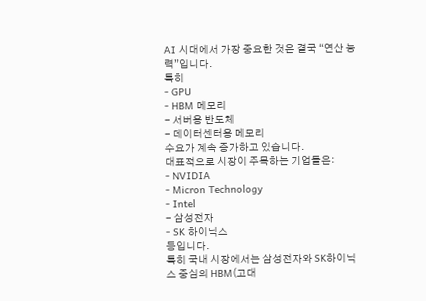AI 시대에서 가장 중요한 것은 결국 “연산 능력”입니다.
특히
- GPU
- HBM 메모리
- 서버용 반도체
- 데이터센터용 메모리
수요가 계속 증가하고 있습니다.
대표적으로 시장이 주목하는 기업들은:
- NVIDIA
- Micron Technology
- Intel
- 삼성전자
- SK 하이닉스
등입니다.
특히 국내 시장에서는 삼성전자와 SK하이닉스 중심의 HBM(고대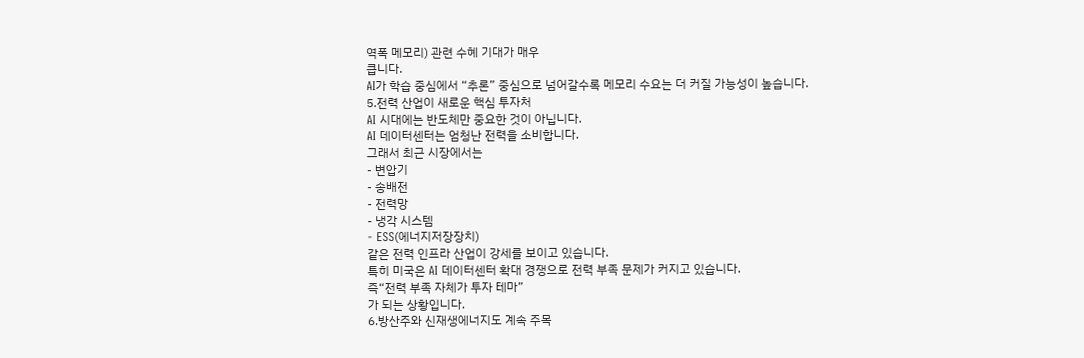역폭 메모리) 관련 수혜 기대가 매우
큽니다.
AI가 학습 중심에서 “추론” 중심으로 넘어갈수록 메모리 수요는 더 커질 가능성이 높습니다.
5.전력 산업이 새로운 핵심 투자처
AI 시대에는 반도체만 중요한 것이 아닙니다.
AI 데이터센터는 엄청난 전력을 소비합니다.
그래서 최근 시장에서는
- 변압기
- 송배전
- 전력망
- 냉각 시스템
- ESS(에너지저장장치)
같은 전력 인프라 산업이 강세를 보이고 있습니다.
특히 미국은 AI 데이터센터 확대 경쟁으로 전력 부족 문제가 커지고 있습니다.
즉“전력 부족 자체가 투자 테마”
가 되는 상황입니다.
6.방산주와 신재생에너지도 계속 주목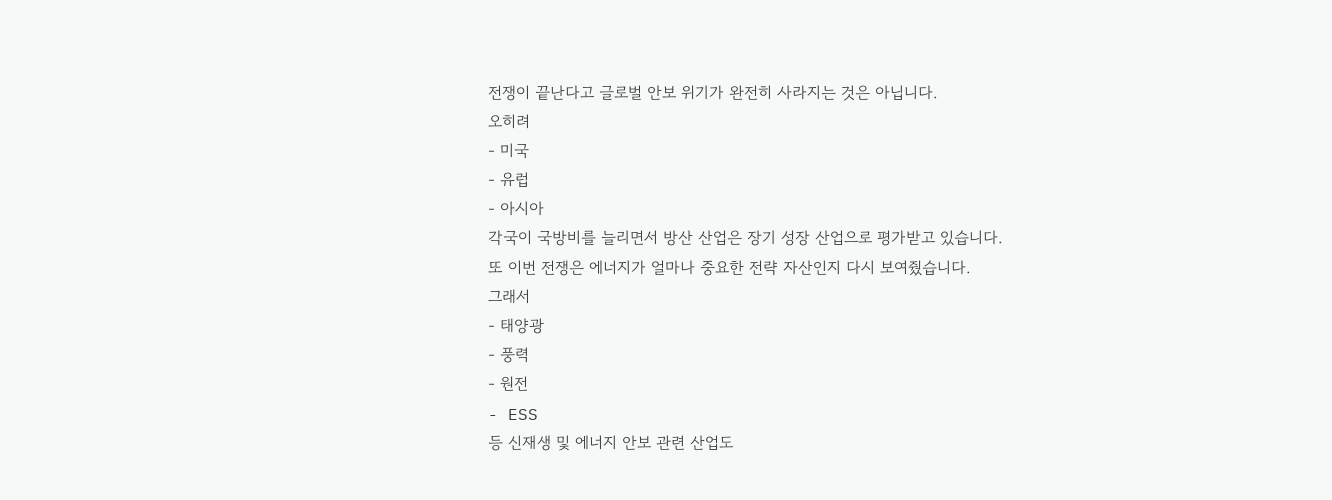전쟁이 끝난다고 글로벌 안보 위기가 완전히 사라지는 것은 아닙니다.
오히려
- 미국
- 유럽
- 아시아
각국이 국방비를 늘리면서 방산 산업은 장기 성장 산업으로 평가받고 있습니다.
또 이번 전쟁은 에너지가 얼마나 중요한 전략 자산인지 다시 보여줬습니다.
그래서
- 태양광
- 풍력
- 원전
- ESS
등 신재생 및 에너지 안보 관련 산업도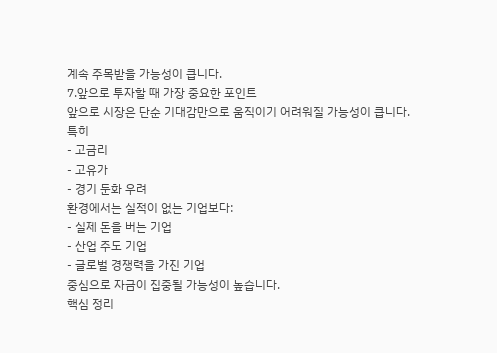계속 주목받을 가능성이 큽니다.
7.앞으로 투자할 때 가장 중요한 포인트
앞으로 시장은 단순 기대감만으로 움직이기 어려워질 가능성이 큽니다.
특히
- 고금리
- 고유가
- 경기 둔화 우려
환경에서는 실적이 없는 기업보다:
- 실제 돈을 버는 기업
- 산업 주도 기업
- 글로벌 경쟁력을 가진 기업
중심으로 자금이 집중될 가능성이 높습니다.
핵심 정리